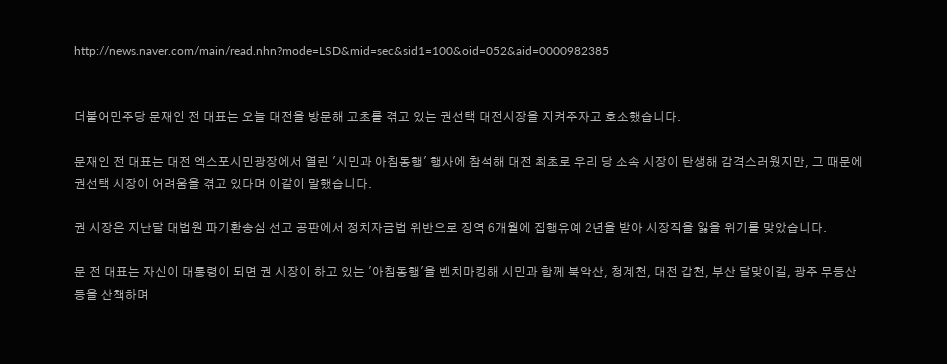http://news.naver.com/main/read.nhn?mode=LSD&mid=sec&sid1=100&oid=052&aid=0000982385


더불어민주당 문재인 전 대표는 오늘 대전을 방문해 고초를 겪고 있는 권선택 대전시장을 지켜주자고 호소했습니다.

문재인 전 대표는 대전 엑스포시민광장에서 열린 '시민과 아침동행' 행사에 참석해 대전 최초로 우리 당 소속 시장이 탄생해 감격스러웠지만, 그 때문에 권선택 시장이 어려움을 겪고 있다며 이같이 말했습니다.

권 시장은 지난달 대법원 파기환송심 선고 공판에서 정치자금법 위반으로 징역 6개월에 집행유예 2년을 받아 시장직을 잃을 위기를 맞았습니다.

문 전 대표는 자신이 대통령이 되면 권 시장이 하고 있는 '아침동행'을 벤치마킹해 시민과 함께 북악산, 청계천, 대전 갑천, 부산 달맞이길, 광주 무등산 등을 산책하며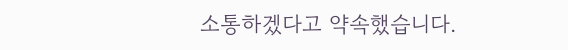소통하겠다고 약속했습니다.